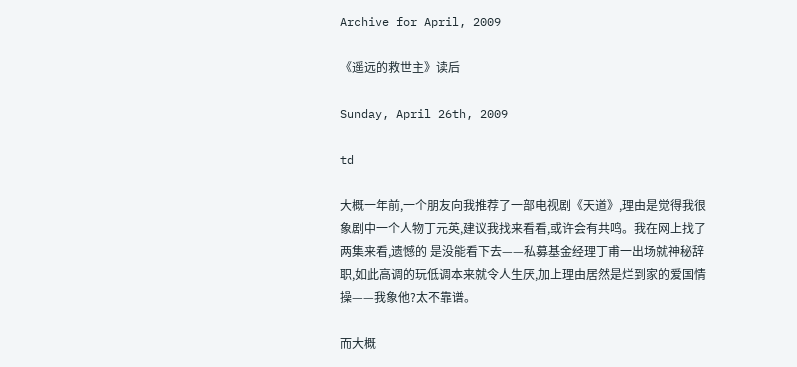Archive for April, 2009

《遥远的救世主》读后

Sunday, April 26th, 2009

td

大概一年前,一个朋友向我推荐了一部电视剧《天道》,理由是觉得我很象剧中一个人物丁元英,建议我找来看看,或许会有共鸣。我在网上找了两集来看,遗憾的 是没能看下去——私募基金经理丁甫一出场就神秘辞职,如此高调的玩低调本来就令人生厌,加上理由居然是烂到家的爱国情操——我象他?太不靠谱。

而大概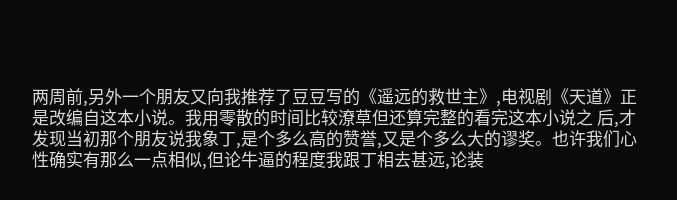两周前,另外一个朋友又向我推荐了豆豆写的《遥远的救世主》,电视剧《天道》正是改编自这本小说。我用零散的时间比较潦草但还算完整的看完这本小说之 后,才发现当初那个朋友说我象丁,是个多么高的赞誉,又是个多么大的谬奖。也许我们心性确实有那么一点相似,但论牛逼的程度我跟丁相去甚远,论装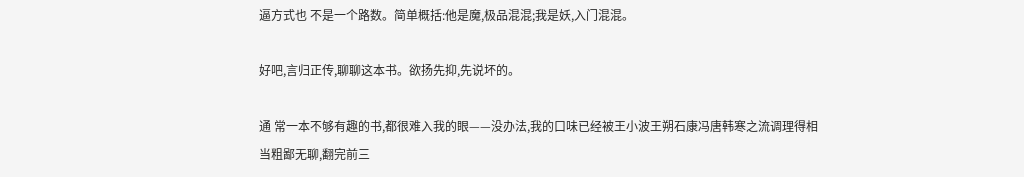逼方式也 不是一个路数。简单概括:他是魔,极品混混;我是妖,入门混混。

好吧,言归正传,聊聊这本书。欲扬先抑,先说坏的。

通 常一本不够有趣的书,都很难入我的眼——没办法,我的口味已经被王小波王朔石康冯唐韩寒之流调理得相当粗鄙无聊,翻完前三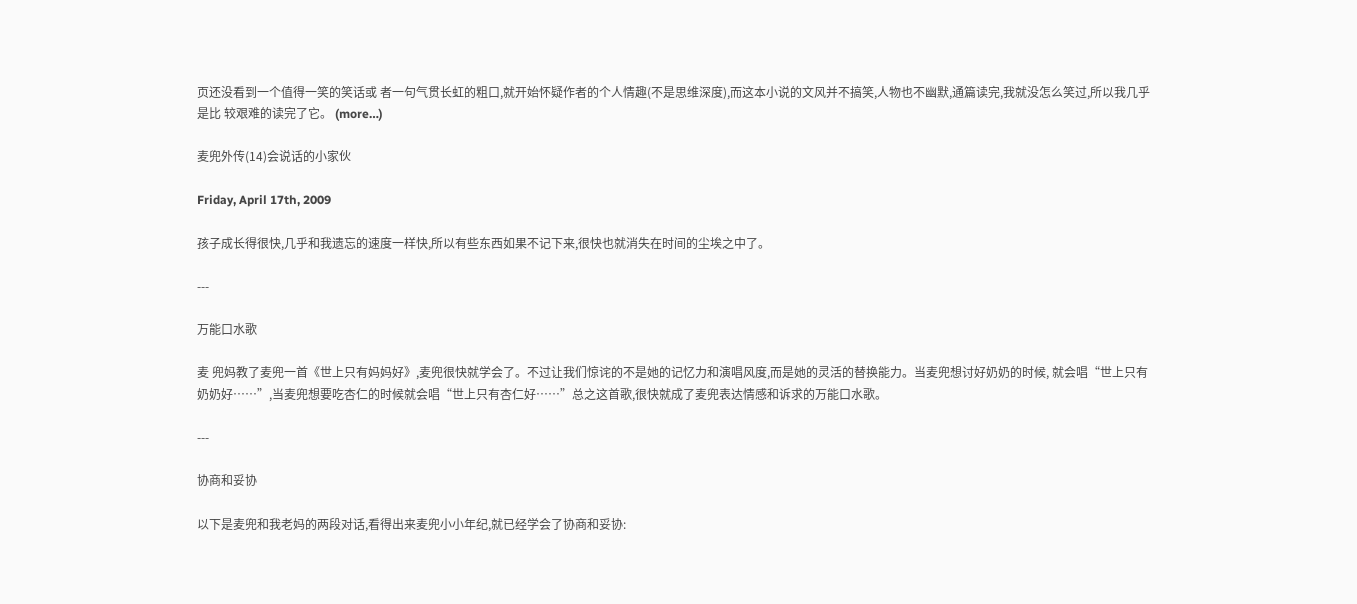页还没看到一个值得一笑的笑话或 者一句气贯长虹的粗口,就开始怀疑作者的个人情趣(不是思维深度),而这本小说的文风并不搞笑,人物也不幽默,通篇读完,我就没怎么笑过,所以我几乎是比 较艰难的读完了它。 (more…)

麦兜外传(14)会说话的小家伙

Friday, April 17th, 2009

孩子成长得很快,几乎和我遗忘的速度一样快,所以有些东西如果不记下来,很快也就消失在时间的尘埃之中了。

---

万能口水歌

麦 兜妈教了麦兜一首《世上只有妈妈好》,麦兜很快就学会了。不过让我们惊诧的不是她的记忆力和演唱风度,而是她的灵活的替换能力。当麦兜想讨好奶奶的时候, 就会唱“世上只有奶奶好⋯⋯”,当麦兜想要吃杏仁的时候就会唱“世上只有杏仁好⋯⋯”总之这首歌,很快就成了麦兜表达情感和诉求的万能口水歌。

---

协商和妥协

以下是麦兜和我老妈的两段对话,看得出来麦兜小小年纪,就已经学会了协商和妥协: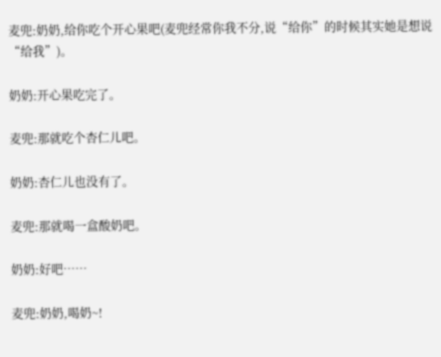麦兜:奶奶,给你吃个开心果吧(麦兜经常你我不分,说“给你”的时候其实她是想说“给我”)。

奶奶:开心果吃完了。

麦兜:那就吃个杏仁儿吧。

奶奶:杏仁儿也没有了。

麦兜:那就喝一盒酸奶吧。

奶奶:好吧⋯⋯

麦兜:奶奶,喝奶~!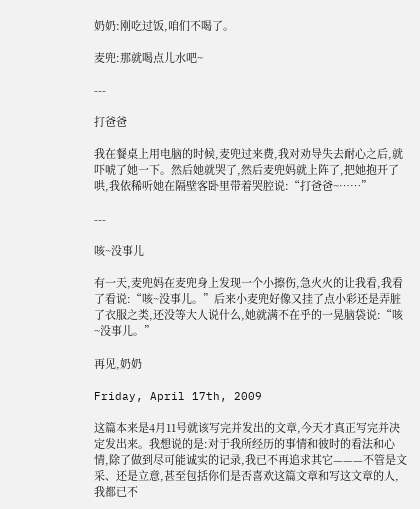奶奶:刚吃过饭,咱们不喝了。

麦兜:那就喝点儿水吧~

---

打爸爸

我在餐桌上用电脑的时候,麦兜过来费,我对劝导失去耐心之后,就吓唬了她一下。然后她就哭了,然后麦兜妈就上阵了,把她抱开了哄,我依稀听她在隔壁客卧里带着哭腔说:“打爸爸~⋯⋯”

---

咳~没事儿

有一天,麦兜妈在麦兜身上发现一个小擦伤,急火火的让我看,我看了看说:“咳~没事儿。”后来小麦兜好像又挂了点小彩还是弄脏了衣服之类,还没等大人说什么,她就满不在乎的一晃脑袋说:“咳~没事儿。”

再见,奶奶

Friday, April 17th, 2009

这篇本来是4月11号就该写完并发出的文章,今天才真正写完并决定发出来。我想说的是:对于我所经历的事情和彼时的看法和心情,除了做到尽可能诚实的记录,我已不再追求其它———不管是文采、还是立意,甚至包括你们是否喜欢这篇文章和写这文章的人,我都已不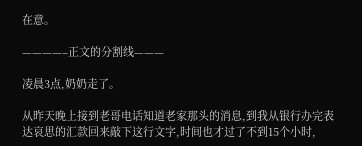在意。

————–正文的分割线———

凌晨3点,奶奶走了。

从昨天晚上接到老哥电话知道老家那头的消息,到我从银行办完表达哀思的汇款回来敲下这行文字,时间也才过了不到15个小时,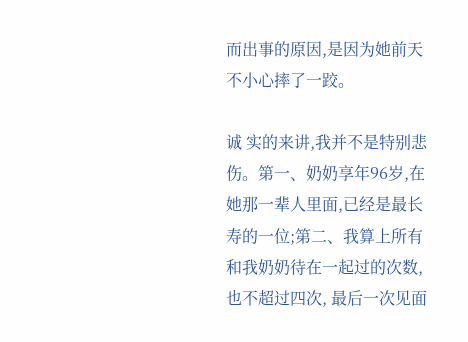而出事的原因,是因为她前天不小心摔了一跤。

诚 实的来讲,我并不是特别悲伤。第一、奶奶享年96岁,在她那一辈人里面,已经是最长寿的一位;第二、我算上所有和我奶奶待在一起过的次数,也不超过四次, 最后一次见面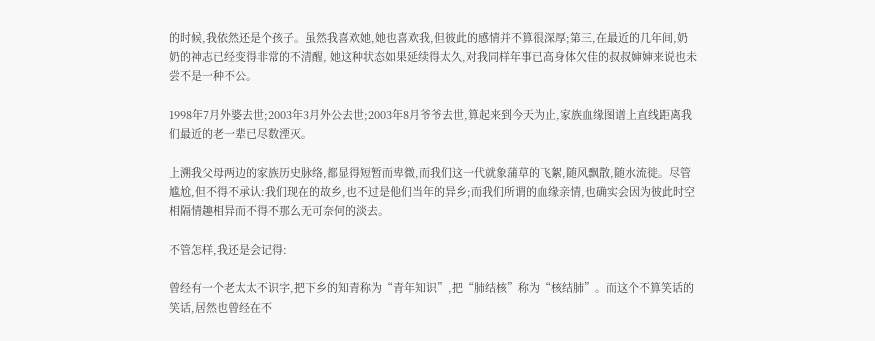的时候,我依然还是个孩子。虽然我喜欢她,她也喜欢我,但彼此的感情并不算很深厚;第三,在最近的几年间,奶奶的神志已经变得非常的不清醒, 她这种状态如果延续得太久,对我同样年事已高身体欠佳的叔叔婶婶来说也未尝不是一种不公。

1998年7月外婆去世;2003年3月外公去世;2003年8月爷爷去世,算起来到今天为止,家族血缘图谱上直线距离我们最近的老一辈已尽数湮灭。

上溯我父母两边的家族历史脉络,都显得短暂而卑微,而我们这一代就象蒲草的飞絮,随风飘散,随水流徙。尽管尴尬,但不得不承认:我们现在的故乡,也不过是他们当年的异乡;而我们所谓的血缘亲情,也确实会因为彼此时空相隔情趣相异而不得不那么无可奈何的淡去。

不管怎样,我还是会记得:

曾经有一个老太太不识字,把下乡的知青称为“青年知识”,把“肺结核”称为“核结肺”。而这个不算笑话的笑话,居然也曾经在不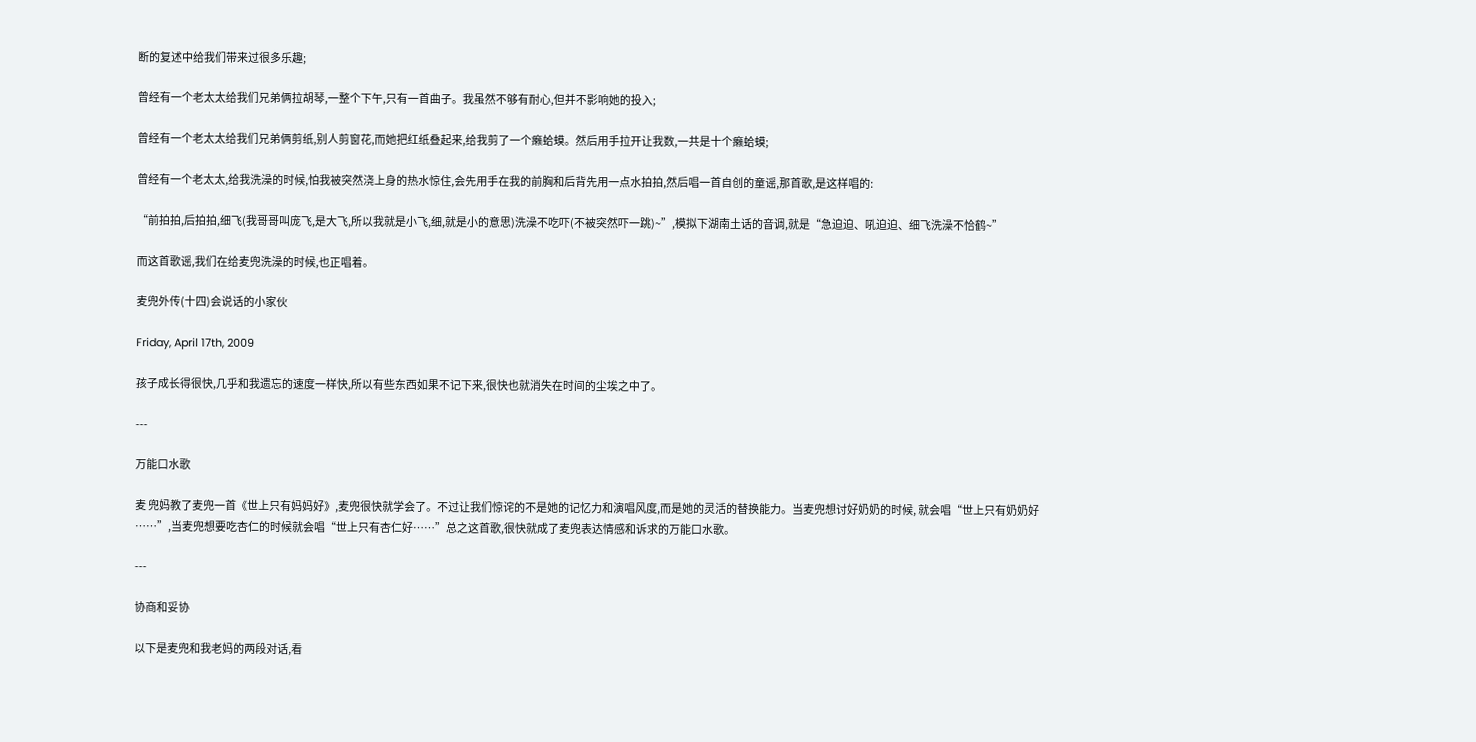断的复述中给我们带来过很多乐趣;

曾经有一个老太太给我们兄弟俩拉胡琴,一整个下午,只有一首曲子。我虽然不够有耐心,但并不影响她的投入;

曾经有一个老太太给我们兄弟俩剪纸,别人剪窗花,而她把红纸叠起来,给我剪了一个癞蛤蟆。然后用手拉开让我数,一共是十个癞蛤蟆;

曾经有一个老太太,给我洗澡的时候,怕我被突然浇上身的热水惊住,会先用手在我的前胸和后背先用一点水拍拍,然后唱一首自创的童谣,那首歌,是这样唱的:

“前拍拍,后拍拍,细飞(我哥哥叫庞飞,是大飞,所以我就是小飞,细,就是小的意思)洗澡不吃吓(不被突然吓一跳)~”,模拟下湖南土话的音调,就是“急迫迫、吼迫迫、细飞洗澡不恰鹤~”

而这首歌谣,我们在给麦兜洗澡的时候,也正唱着。

麦兜外传(十四)会说话的小家伙

Friday, April 17th, 2009

孩子成长得很快,几乎和我遗忘的速度一样快,所以有些东西如果不记下来,很快也就消失在时间的尘埃之中了。

---

万能口水歌

麦 兜妈教了麦兜一首《世上只有妈妈好》,麦兜很快就学会了。不过让我们惊诧的不是她的记忆力和演唱风度,而是她的灵活的替换能力。当麦兜想讨好奶奶的时候, 就会唱“世上只有奶奶好⋯⋯”,当麦兜想要吃杏仁的时候就会唱“世上只有杏仁好⋯⋯”总之这首歌,很快就成了麦兜表达情感和诉求的万能口水歌。

---

协商和妥协

以下是麦兜和我老妈的两段对话,看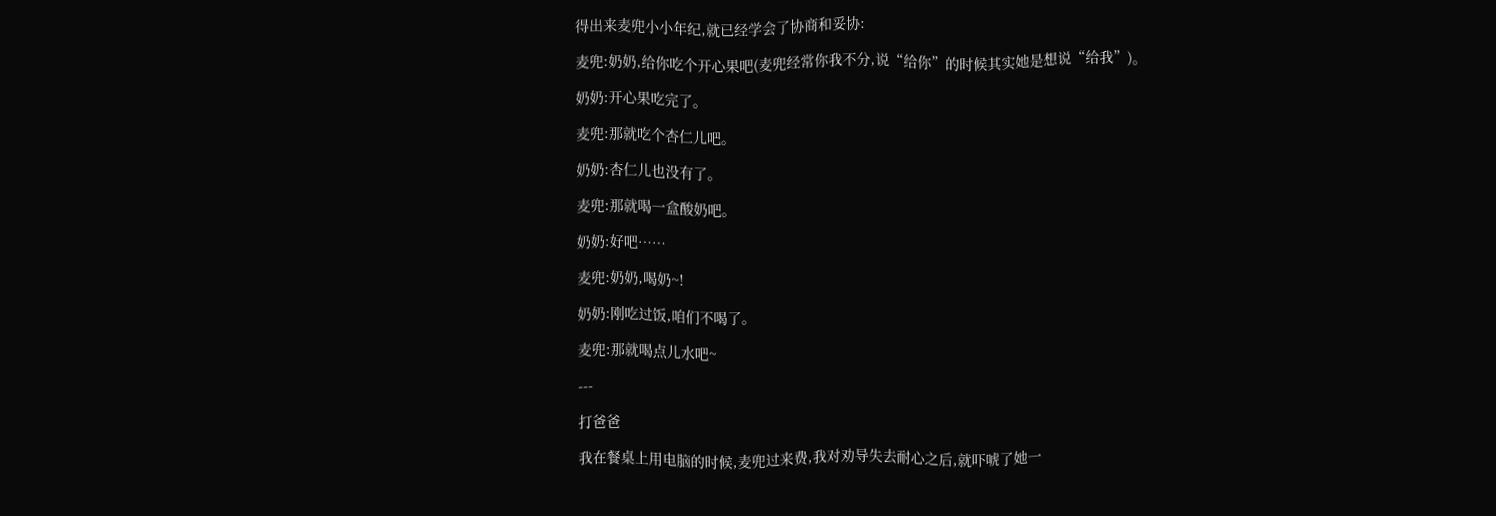得出来麦兜小小年纪,就已经学会了协商和妥协:

麦兜:奶奶,给你吃个开心果吧(麦兜经常你我不分,说“给你”的时候其实她是想说“给我”)。

奶奶:开心果吃完了。

麦兜:那就吃个杏仁儿吧。

奶奶:杏仁儿也没有了。

麦兜:那就喝一盒酸奶吧。

奶奶:好吧⋯⋯

麦兜:奶奶,喝奶~!

奶奶:刚吃过饭,咱们不喝了。

麦兜:那就喝点儿水吧~

---

打爸爸

我在餐桌上用电脑的时候,麦兜过来费,我对劝导失去耐心之后,就吓唬了她一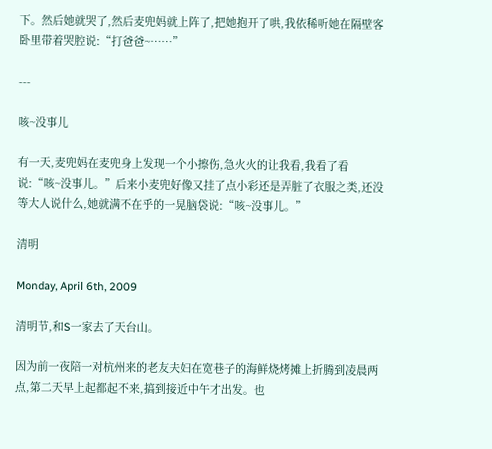下。然后她就哭了,然后麦兜妈就上阵了,把她抱开了哄,我依稀听她在隔壁客卧里带着哭腔说:“打爸爸~⋯⋯”

---

咳~没事儿

有一天,麦兜妈在麦兜身上发现一个小擦伤,急火火的让我看,我看了看说:“咳~没事儿。”后来小麦兜好像又挂了点小彩还是弄脏了衣服之类,还没等大人说什么,她就满不在乎的一晃脑袋说:“咳~没事儿。”

清明

Monday, April 6th, 2009

清明节,和S一家去了天台山。

因为前一夜陪一对杭州来的老友夫妇在宽巷子的海鲜烧烤摊上折腾到凌晨两点,第二天早上起都起不来,搞到接近中午才出发。也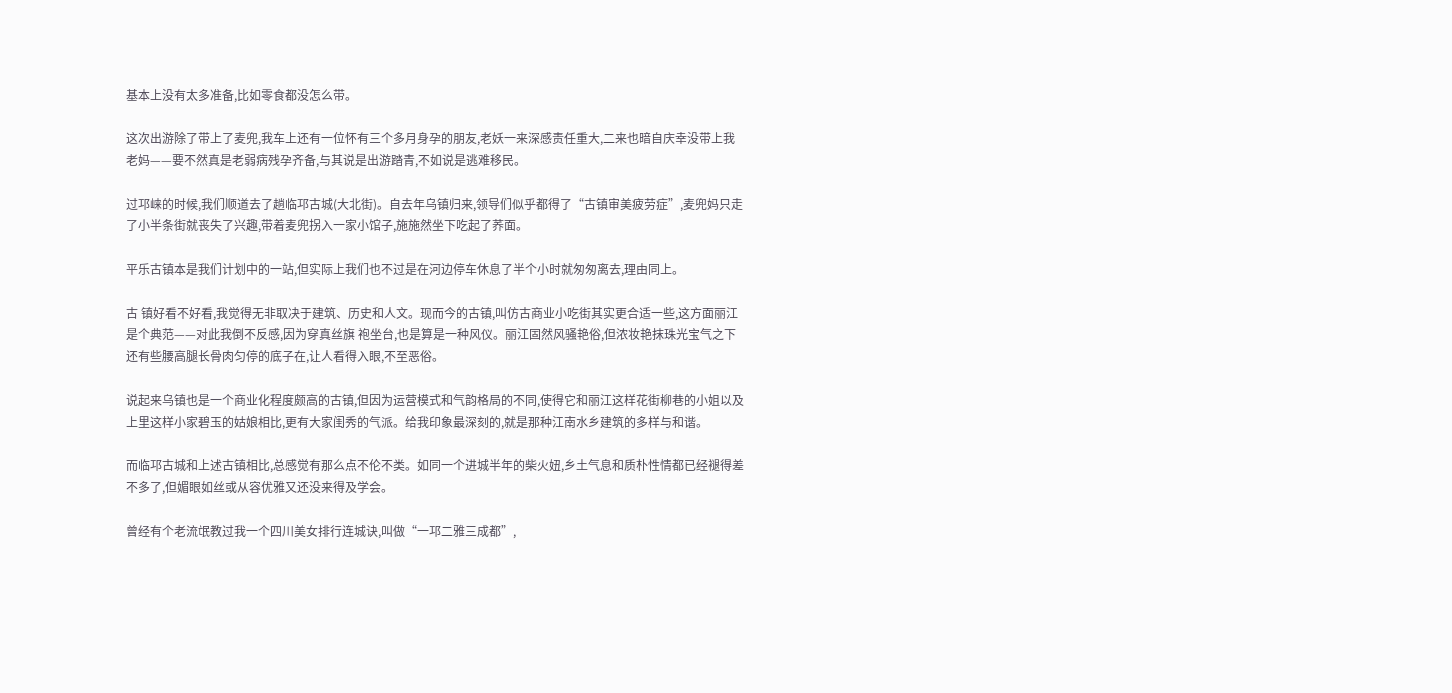基本上没有太多准备,比如零食都没怎么带。

这次出游除了带上了麦兜,我车上还有一位怀有三个多月身孕的朋友,老妖一来深感责任重大,二来也暗自庆幸没带上我老妈——要不然真是老弱病残孕齐备,与其说是出游踏青,不如说是逃难移民。

过邛崃的时候,我们顺道去了趟临邛古城(大北街)。自去年乌镇归来,领导们似乎都得了“古镇审美疲劳症”,麦兜妈只走了小半条街就丧失了兴趣,带着麦兜拐入一家小馆子,施施然坐下吃起了荞面。

平乐古镇本是我们计划中的一站,但实际上我们也不过是在河边停车休息了半个小时就匆匆离去,理由同上。

古 镇好看不好看,我觉得无非取决于建筑、历史和人文。现而今的古镇,叫仿古商业小吃街其实更合适一些,这方面丽江是个典范——对此我倒不反感,因为穿真丝旗 袍坐台,也是算是一种风仪。丽江固然风骚艳俗,但浓妆艳抹珠光宝气之下还有些腰高腿长骨肉匀停的底子在,让人看得入眼,不至恶俗。

说起来乌镇也是一个商业化程度颇高的古镇,但因为运营模式和气韵格局的不同,使得它和丽江这样花街柳巷的小姐以及上里这样小家碧玉的姑娘相比,更有大家闺秀的气派。给我印象最深刻的,就是那种江南水乡建筑的多样与和谐。

而临邛古城和上述古镇相比,总感觉有那么点不伦不类。如同一个进城半年的柴火妞,乡土气息和质朴性情都已经褪得差不多了,但媚眼如丝或从容优雅又还没来得及学会。

曾经有个老流氓教过我一个四川美女排行连城诀,叫做“一邛二雅三成都”,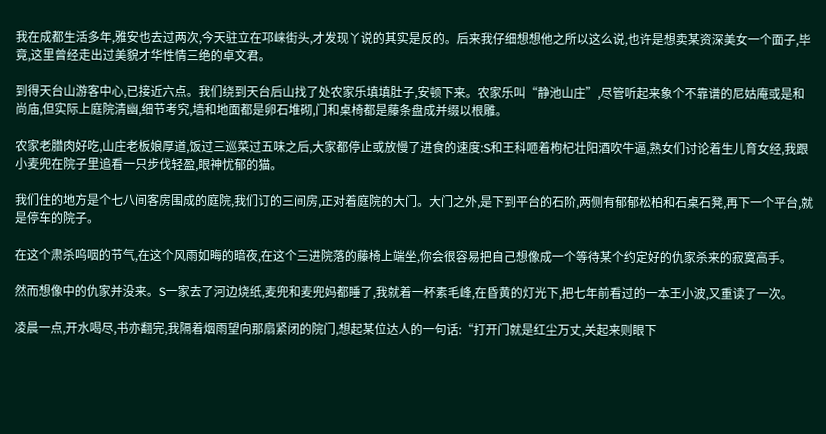我在成都生活多年,雅安也去过两次,今天驻立在邛崃街头,才发现丫说的其实是反的。后来我仔细想想他之所以这么说,也许是想卖某资深美女一个面子,毕竟,这里曾经走出过美貌才华性情三绝的卓文君。

到得天台山游客中心,已接近六点。我们绕到天台后山找了处农家乐填填肚子,安顿下来。农家乐叫“静池山庄”,尽管听起来象个不靠谱的尼姑庵或是和尚庙,但实际上庭院清幽,细节考究,墙和地面都是卵石堆砌,门和桌椅都是藤条盘成并缀以根雕。

农家老腊肉好吃,山庄老板娘厚道,饭过三巡菜过五味之后,大家都停止或放慢了进食的速度:S和王科咂着枸杞壮阳酒吹牛逼,熟女们讨论着生儿育女经,我跟小麦兜在院子里追看一只步伐轻盈,眼神忧郁的猫。

我们住的地方是个七八间客房围成的庭院,我们订的三间房,正对着庭院的大门。大门之外,是下到平台的石阶,两侧有郁郁松柏和石桌石凳,再下一个平台,就是停车的院子。

在这个肃杀呜咽的节气,在这个风雨如晦的暗夜,在这个三进院落的藤椅上端坐,你会很容易把自己想像成一个等待某个约定好的仇家杀来的寂寞高手。

然而想像中的仇家并没来。S一家去了河边烧纸,麦兜和麦兜妈都睡了,我就着一杯素毛峰,在昏黄的灯光下,把七年前看过的一本王小波,又重读了一次。

凌晨一点,开水喝尽,书亦翻完,我隔着烟雨望向那扇紧闭的院门,想起某位达人的一句话:“打开门就是红尘万丈,关起来则眼下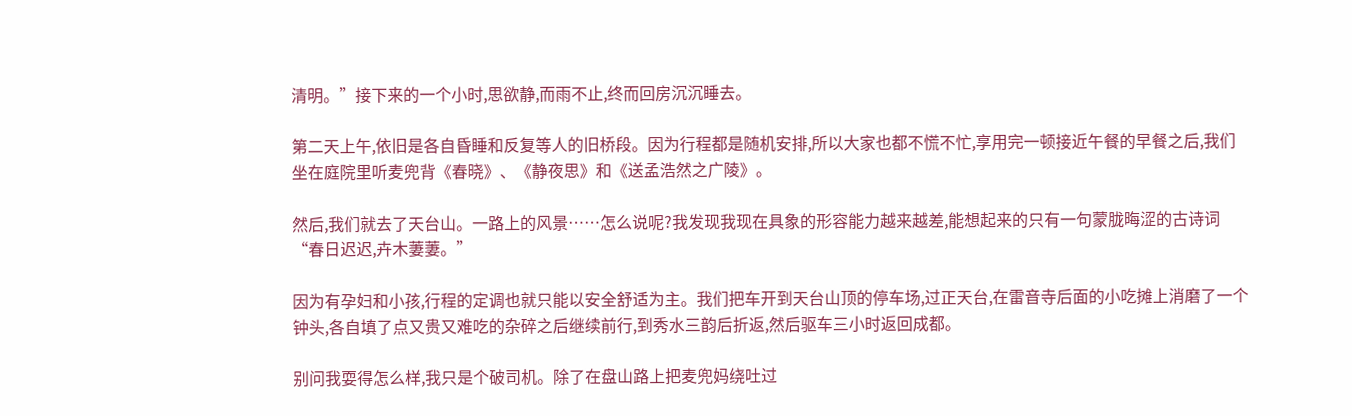清明。”接下来的一个小时,思欲静,而雨不止,终而回房沉沉睡去。

第二天上午,依旧是各自昏睡和反复等人的旧桥段。因为行程都是随机安排,所以大家也都不慌不忙,享用完一顿接近午餐的早餐之后,我们坐在庭院里听麦兜背《春晓》、《静夜思》和《送孟浩然之广陵》。

然后,我们就去了天台山。一路上的风景⋯⋯怎么说呢?我发现我现在具象的形容能力越来越差,能想起来的只有一句蒙胧晦涩的古诗词“春日迟迟,卉木萋萋。”

因为有孕妇和小孩,行程的定调也就只能以安全舒适为主。我们把车开到天台山顶的停车场,过正天台,在雷音寺后面的小吃摊上消磨了一个钟头,各自填了点又贵又难吃的杂碎之后继续前行,到秀水三韵后折返,然后驱车三小时返回成都。

别问我耍得怎么样,我只是个破司机。除了在盘山路上把麦兜妈绕吐过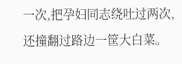一次,把孕妇同志绕吐过两次,还撞翻过路边一筐大白菜。